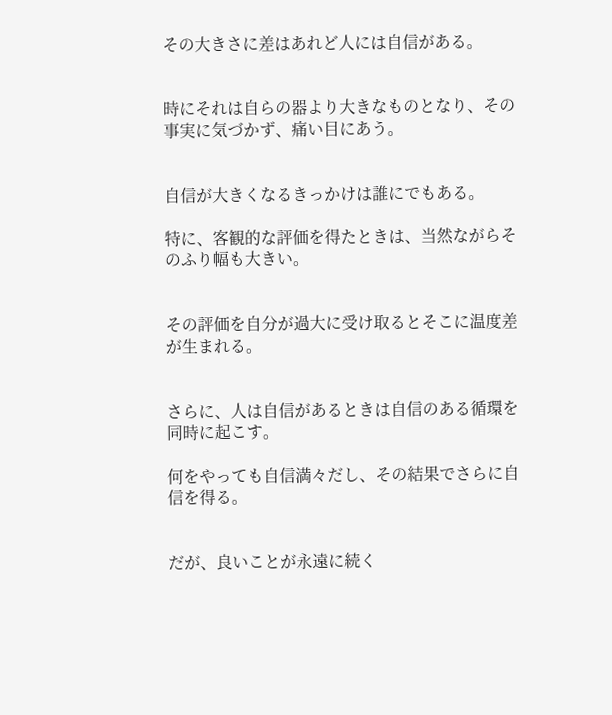その大きさに差はあれど人には自信がある。


時にそれは自らの器より大きなものとなり、その事実に気づかず、痛い目にあう。


自信が大きくなるきっかけは誰にでもある。

特に、客観的な評価を得たときは、当然ながらそのふり幅も大きい。


その評価を自分が過大に受け取るとそこに温度差が生まれる。


さらに、人は自信があるときは自信のある循環を同時に起こす。

何をやっても自信満々だし、その結果でさらに自信を得る。


だが、良いことが永遠に続く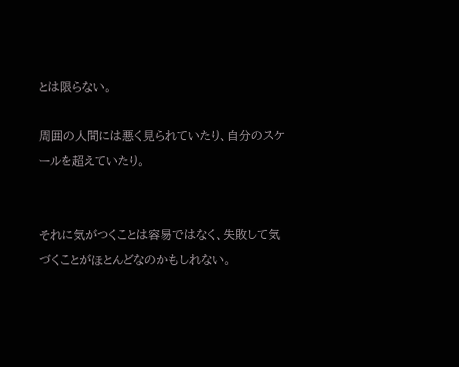とは限らない。

周囲の人間には悪く見られていたり、自分のスケールを超えていたり。


それに気がつくことは容易ではなく、失敗して気づくことがほとんどなのかもしれない。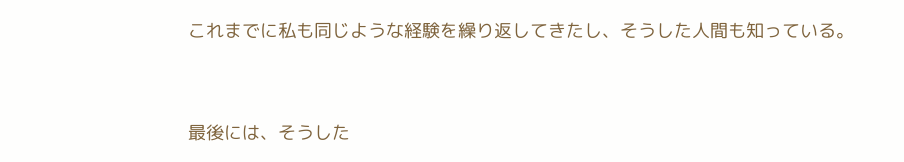これまでに私も同じような経験を繰り返してきたし、そうした人間も知っている。


最後には、そうした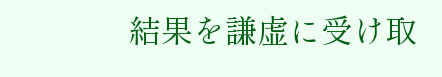結果を謙虚に受け取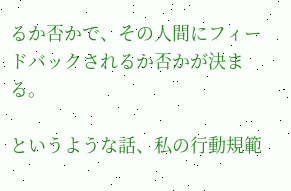るか否かで、その人間にフィードバックされるか否かが決まる。

というような話、私の行動規範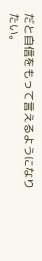だと自信をもって言えるようになりたい。